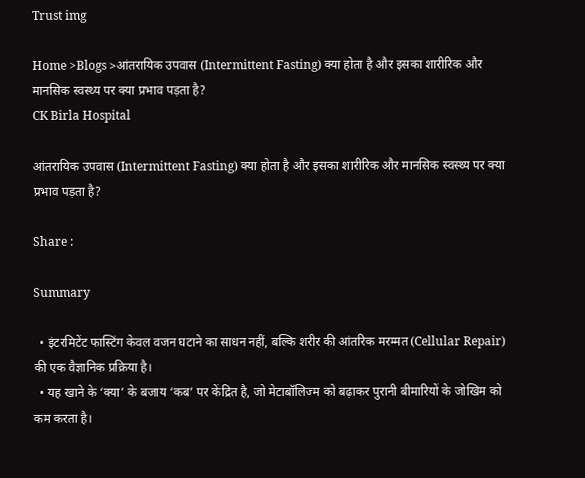Trust img

Home >Blogs >आंतरायिक उपवास (Intermittent Fasting) क्या होता है और इसका शारीरिक और मानसिक स्वस्थ्य पर क्या प्रभाव पड़ता है?
CK Birla Hospital

आंतरायिक उपवास (Intermittent Fasting) क्या होता है और इसका शारीरिक और मानसिक स्वस्थ्य पर क्या प्रभाव पड़ता है?

Share :

Summary

  • इंटरमिटेंट फास्टिंग केवल वजन घटाने का साधन नहीं, बल्कि शरीर की आंतरिक मरम्मत (Cellular Repair) की एक वैज्ञानिक प्रक्रिया है।
  • यह खाने के ‘क्या’ के बजाय ‘कब’ पर केंद्रित है, जो मेटाबॉलिज्म को बढ़ाकर पुरानी बीमारियों के जोखिम को कम करता है।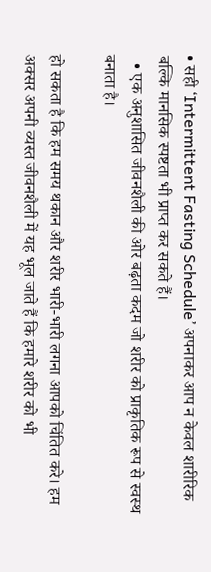• सही ‘Intermittent Fasting Schedule’ अपनाकर आप न केवल शारीरिक बल्कि मानसिक स्पष्टता भी प्राप्त कर सकते हैं।
  • एक अनुशासित जीवनशैली की ओर बढ़ता कदम जो शरीर को प्राकृतिक रूप से स्वस्थ बनाता है।

हो सकता है कि हम समय थकान और शरीर भारी-भारी लगना आपको चिंतित करे। हम अक्सर अपनी व्यस्त जीवनशैली में यह भूल जाते हैं कि हमारे शरीर को भी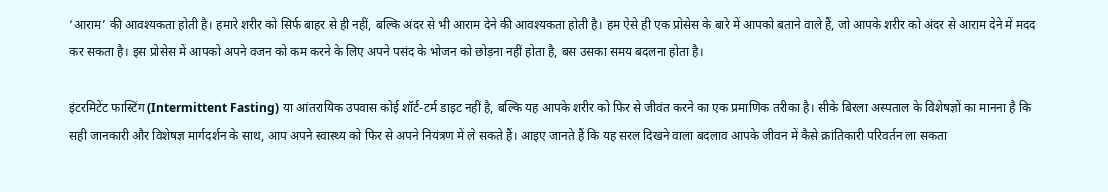‘आराम’ की आवश्यकता होती है। हमारे शरीर को सिर्फ बाहर से ही नहीं, बल्कि अंदर से भी आराम देने की आवश्यकता होती है। हम ऐसे ही एक प्रोसेस के बारे में आपको बताने वाले हैं, जो आपके शरीर को अंदर से आराम देने में मदद कर सकता है। इस प्रोसेस में आपको अपने वजन को कम करने के लिए अपने पसंद के भोजन को छोड़ना नहीं होता है, बस उसका समय बदलना होता है।

इंटरमिटेंट फास्टिंग (Intermittent Fasting) या आंतरायिक उपवास कोई शॉर्ट-टर्म डाइट नहीं है, बल्कि यह आपके शरीर को फिर से जीवंत करने का एक प्रमाणिक तरीका है। सीके बिरला अस्पताल के विशेषज्ञों का मानना है कि सही जानकारी और विशेषज्ञ मार्गदर्शन के साथ, आप अपने स्वास्थ्य को फिर से अपने नियंत्रण में ले सकते हैं। आइए जानते हैं कि यह सरल दिखने वाला बदलाव आपके जीवन में कैसे क्रांतिकारी परिवर्तन ला सकता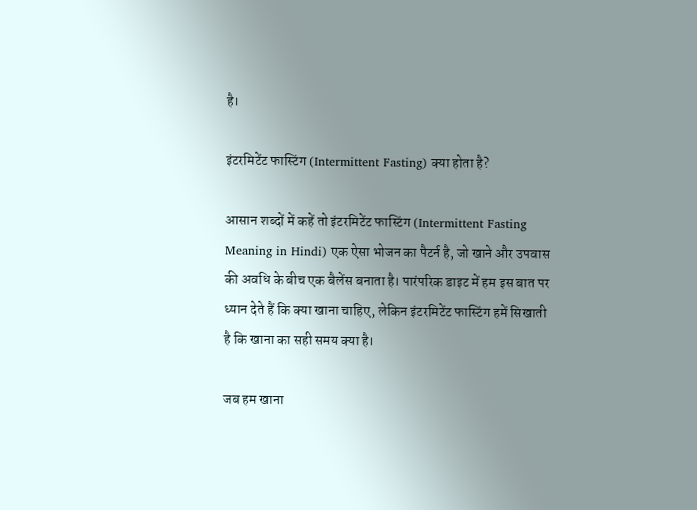है।

इंटरमिटेंट फास्टिंग (Intermittent Fasting) क्या होता है?

आसान शब्दों में कहें तो इंटरमिटेंट फास्टिंग (Intermittent Fasting Meaning in Hindi) एक ऐसा भोजन का पैटर्न है, जो खाने और उपवास की अवधि के बीच एक बैलेंस बनाता है। पारंपरिक डाइट में हम इस बात पर ध्यान देते हैं कि क्या खाना चाहिए, लेकिन इंटरमिटेंट फास्टिंग हमें सिखाती है कि खाना का सही समय क्या है।

जब हम खाना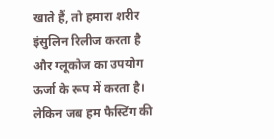खाते हैं, तो हमारा शरीर इंसुलिन रिलीज करता है और ग्लूकोज का उपयोग ऊर्जा के रूप में करता है। लेकिन जब हम फैस्टिंग की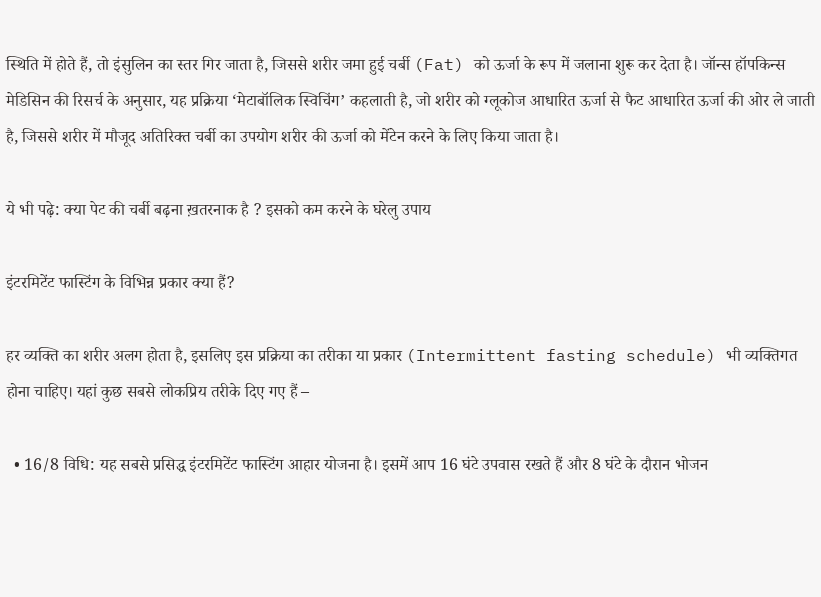स्थिति में होते हैं, तो इंसुलिन का स्तर गिर जाता है, जिससे शरीर जमा हुई चर्बी (Fat) को ऊर्जा के रूप में जलाना शुरू कर देता है। जॉन्स हॉपकिन्स मेडिसिन की रिसर्च के अनुसार, यह प्रक्रिया ‘मेटाबॉलिक स्विचिंग’ कहलाती है, जो शरीर को ग्लूकोज आधारित ऊर्जा से फैट आधारित ऊर्जा की ओर ले जाती है, जिससे शरीर में मौजूद अतिरिक्त चर्बी का उपयोग शरीर की ऊर्जा को मेंटेन करने के लिए किया जाता है।

ये भी पढ़े: क्या पेट की चर्बी बढ़ना ख़तरनाक है ? इसको कम करने के घरेलु उपाय

इंटरमिटेंट फास्टिंग के विभिन्न प्रकार क्या हैं?

हर व्यक्ति का शरीर अलग होता है, इसलिए इस प्रक्रिया का तरीका या प्रकार (Intermittent fasting schedule) भी व्यक्तिगत होना चाहिए। यहां कुछ सबसे लोकप्रिय तरीके दिए गए हैं –

  • 16/8 विधि: यह सबसे प्रसिद्ध इंटरमिटेंट फास्टिंग आहार योजना है। इसमें आप 16 घंटे उपवास रखते हैं और 8 घंटे के दौरान भोजन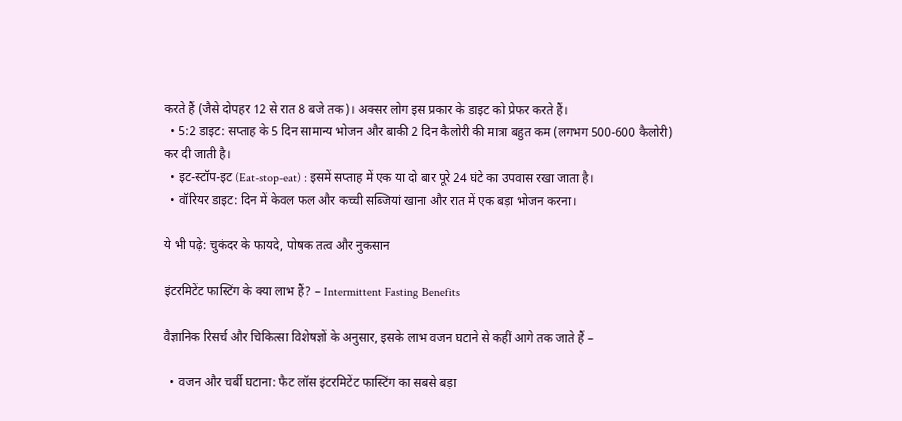करते हैं (जैसे दोपहर 12 से रात 8 बजे तक)। अक्सर लोग इस प्रकार के डाइट को प्रेफर करते हैं।
  • 5:2 डाइट: सप्ताह के 5 दिन सामान्य भोजन और बाकी 2 दिन कैलोरी की मात्रा बहुत कम (लगभग 500-600 कैलोरी) कर दी जाती है।
  • इट-स्टॉप-इट (Eat-stop-eat) : इसमें सप्ताह में एक या दो बार पूरे 24 घंटे का उपवास रखा जाता है।
  • वॉरियर डाइट: दिन में केवल फल और कच्ची सब्जियां खाना और रात में एक बड़ा भोजन करना।

ये भी पढ़े: चुकंदर के फायदे, पोषक तत्व और नुकसान

इंटरमिटेंट फास्टिंग के क्या लाभ हैं? – Intermittent Fasting Benefits

वैज्ञानिक रिसर्च और चिकित्सा विशेषज्ञों के अनुसार, इसके लाभ वजन घटाने से कहीं आगे तक जाते हैं –

  • वजन और चर्बी घटाना: फैट लॉस इंटरमिटेंट फास्टिंग का सबसे बड़ा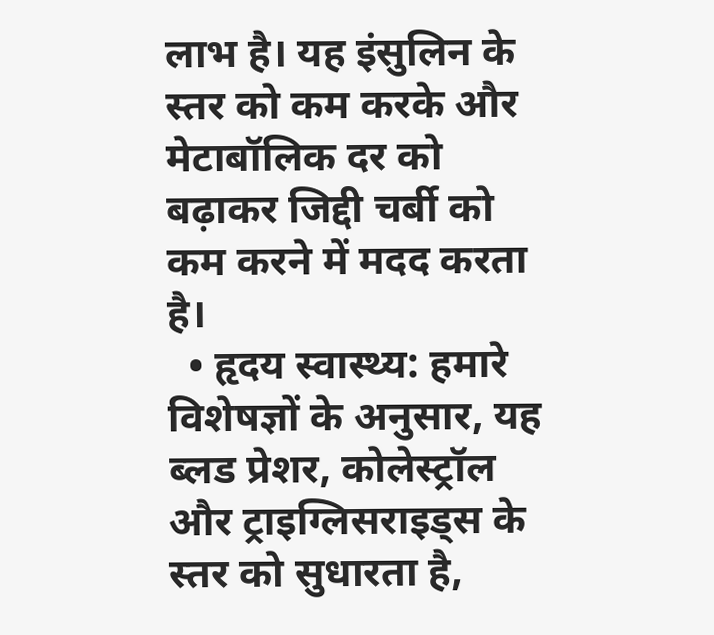लाभ है। यह इंसुलिन के स्तर को कम करके और मेटाबॉलिक दर को बढ़ाकर जिद्दी चर्बी को कम करने में मदद करता है।
  • हृदय स्वास्थ्य: हमारे विशेषज्ञों के अनुसार, यह ब्लड प्रेशर, कोलेस्ट्रॉल और ट्राइग्लिसराइड्स के स्तर को सुधारता है,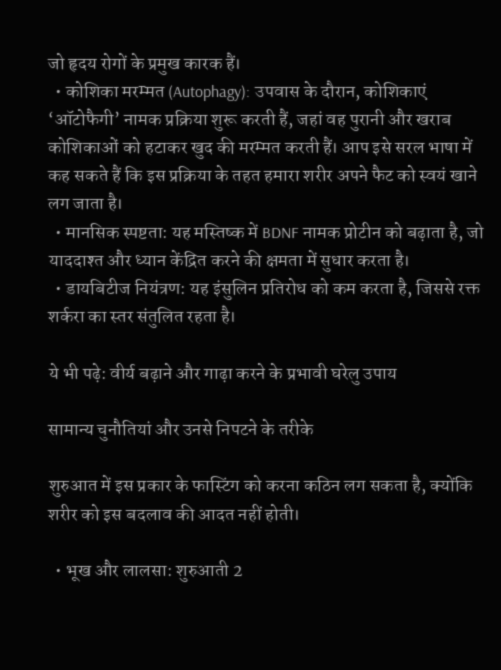जो हृदय रोगों के प्रमुख कारक हैं।
  • कोशिका मरम्मत (Autophagy): उपवास के दौरान, कोशिकाएं ‘ऑटोफैगी’ नामक प्रक्रिया शुरू करती हैं, जहां वह पुरानी और खराब कोशिकाओं को हटाकर खुद की मरम्मत करती हैं। आप इसे सरल भाषा में कह सकते हैं कि इस प्रक्रिया के तहत हमारा शरीर अपने फैट को स्वयं खाने लग जाता है।
  • मानसिक स्पष्टता: यह मस्तिष्क में BDNF नामक प्रोटीन को बढ़ाता है, जो याददाश्त और ध्यान केंद्रित करने की क्षमता में सुधार करता है।
  • डायबिटीज नियंत्रण: यह इंसुलिन प्रतिरोध को कम करता है, जिससे रक्त शर्करा का स्तर संतुलित रहता है।

ये भी पढ़े: वीर्य बढ़ाने और गाढ़ा करने के प्रभावी घरेलु उपाय

सामान्य चुनौतियां और उनसे निपटने के तरीके

शुरुआत में इस प्रकार के फास्टिंग को करना कठिन लग सकता है, क्योंकि शरीर को इस बदलाव की आदत नहीं होती।

  • भूख और लालसा: शुरुआती 2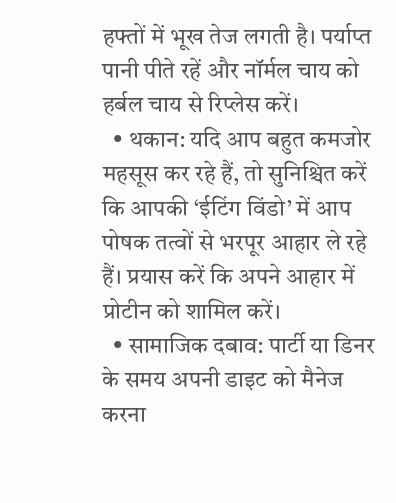हफ्तों में भूख तेज लगती है। पर्याप्त पानी पीते रहें और नॉर्मल चाय को हर्बल चाय से रिप्लेस करें।
  • थकान: यदि आप बहुत कमजोर महसूस कर रहे हैं, तो सुनिश्चित करें कि आपकी ‘ईटिंग विंडो’ में आप पोषक तत्वों से भरपूर आहार ले रहे हैं। प्रयास करें कि अपने आहार में प्रोटीन को शामिल करें।
  • सामाजिक दबाव: पार्टी या डिनर के समय अपनी डाइट को मैनेज करना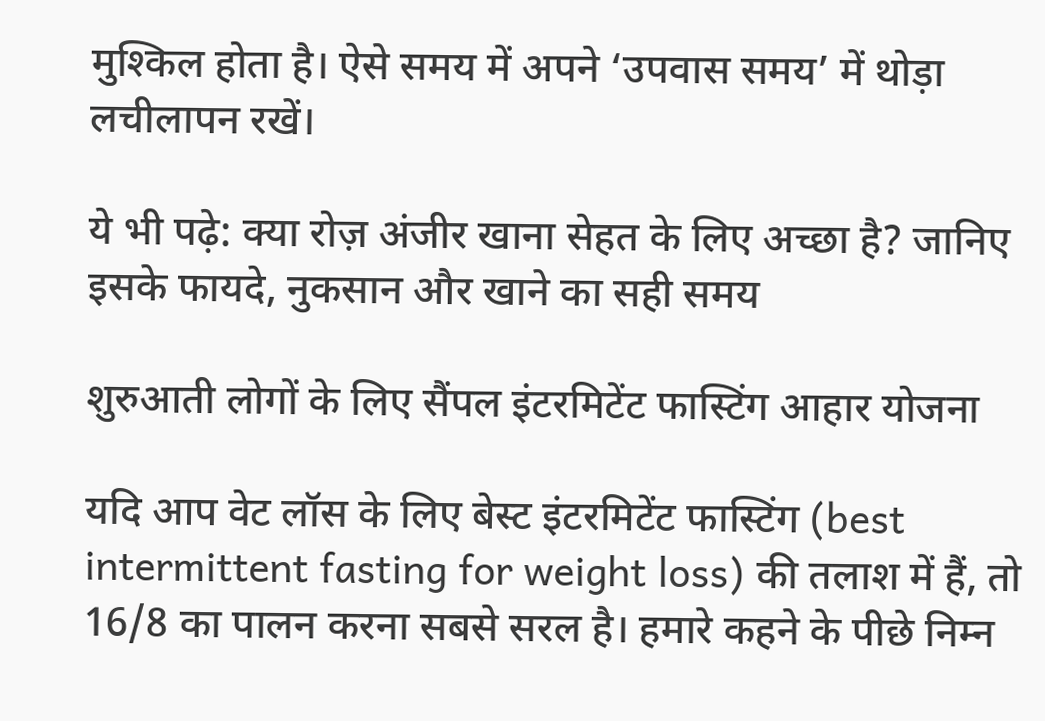मुश्किल होता है। ऐसे समय में अपने ‘उपवास समय’ में थोड़ा लचीलापन रखें।

ये भी पढ़े: क्या रोज़ अंजीर खाना सेहत के लिए अच्छा है? जानिए इसके फायदे, नुकसान और खाने का सही समय

शुरुआती लोगों के लिए सैंपल इंटरमिटेंट फास्टिंग आहार योजना

यदि आप वेट लॉस के लिए बेस्ट इंटरमिटेंट फास्टिंग (best intermittent fasting for weight loss) की तलाश में हैं, तो 16/8 का पालन करना सबसे सरल है। हमारे कहने के पीछे निम्न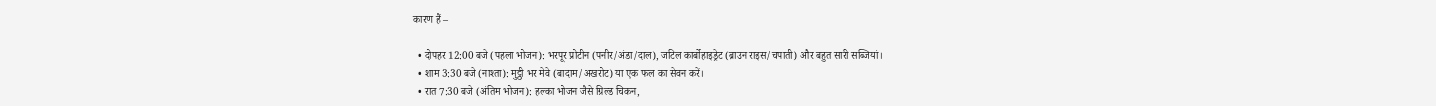कारण हैं –

  • दोपहर 12:00 बजे (पहला भोजन): भरपूर प्रोटीन (पनीर/अंडा/दाल), जटिल कार्बोहाइड्रेट (ब्राउन राइस/चपाती) और बहुत सारी सब्जियां।
  • शाम 3:30 बजे (नाश्ता): मुट्ठी भर मेवे (बादाम/अखरोट) या एक फल का सेवन करें।
  • रात 7:30 बजे (अंतिम भोजन): हल्का भोजन जैसे ग्रिल्ड चिकन,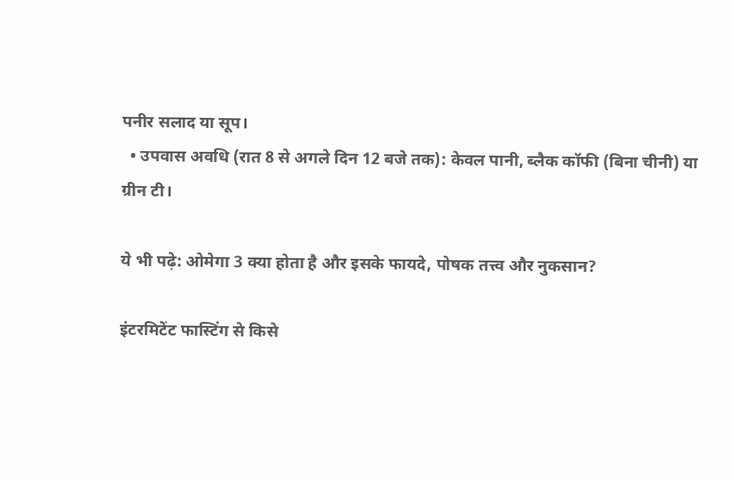पनीर सलाद या सूप।
  • उपवास अवधि (रात 8 से अगले दिन 12 बजे तक): केवल पानी, ब्लैक कॉफी (बिना चीनी) या ग्रीन टी।

ये भी पढ़े: ओमेगा 3 क्या होता है और इसके फायदे, पोषक तत्त्व और नुकसान?

इंटरमिटेंट फास्टिंग से किसे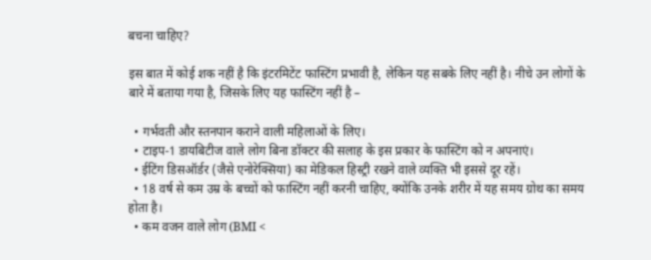बचना चाहिए?

इस बात में कोई शक नहीं है कि इंटरमिटेंट फास्टिंग प्रभावी है, लेकिन यह सबके लिए नहीं है। नीचे उन लोगों के बारे में बताया गया है, जिसके लिए यह फास्टिंग नहीं है –

  • गर्भवती और स्तनपान कराने वाली महिलाओं के लिए।
  • टाइप-1 डायबिटीज वाले लोग बिना डॉक्टर की सलाह के इस प्रकार के फास्टिंग को न अपनाएं।
  • ईटिंग डिसऑर्डर (जैसे एनोरेक्सिया) का मेडिकल हिस्ट्री रखने वाले व्यक्ति भी इससे दूर रहें।
  • 18 वर्ष से कम उम्र के बच्चों को फास्टिंग नहीं करनी चाहिए, क्योंकि उनके शरीर में यह समय ग्रोथ का समय होता है।
  • कम वजन वाले लोग (BMI <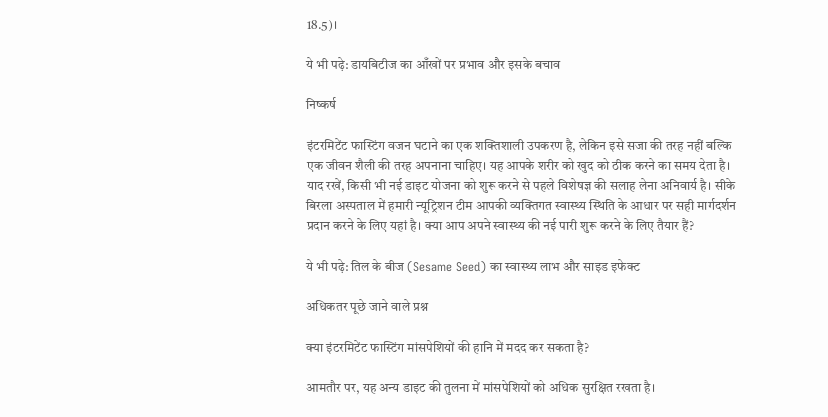18.5)।

ये भी पढ़े: डायबिटीज का आँखों पर प्रभाव और इसके बचाव

निष्कर्ष

इंटरमिटेंट फास्टिंग वजन घटाने का एक शक्तिशाली उपकरण है, लेकिन इसे सजा की तरह नहीं बल्कि एक जीवन शैली की तरह अपनाना चाहिए। यह आपके शरीर को खुद को ठीक करने का समय देता है। याद रखें, किसी भी नई डाइट योजना को शुरू करने से पहले विशेषज्ञ की सलाह लेना अनिवार्य है। सीके बिरला अस्पताल में हमारी न्यूट्रिशन टीम आपकी व्यक्तिगत स्वास्थ्य स्थिति के आधार पर सही मार्गदर्शन प्रदान करने के लिए यहां है। क्या आप अपने स्वास्थ्य की नई पारी शुरू करने के लिए तैयार हैं?

ये भी पढ़े: तिल के बीज (Sesame Seed) का स्वास्थ्य लाभ और साइड इफेक्ट

अधिकतर पूछे जाने वाले प्रश्न

क्या इंटरमिटेंट फास्टिंग मांसपेशियों की हानि में मदद कर सकता है?

आमतौर पर, यह अन्य डाइट की तुलना में मांसपेशियों को अधिक सुरक्षित रखता है।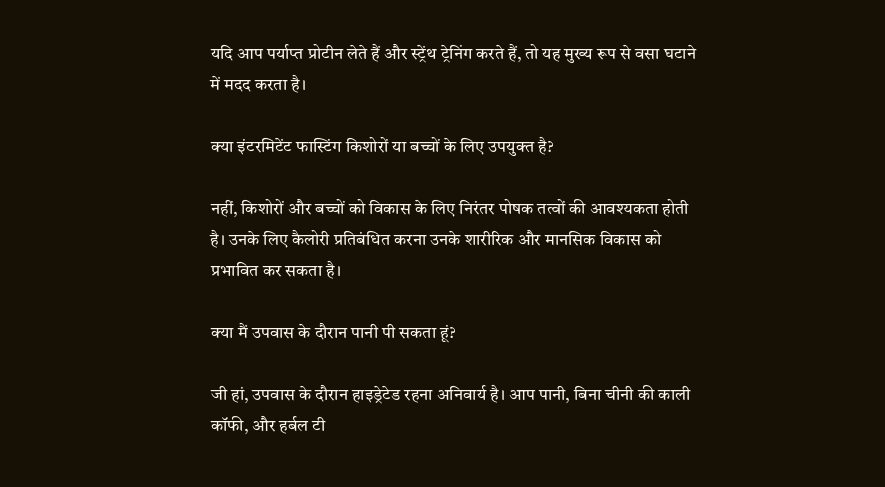यदि आप पर्याप्त प्रोटीन लेते हैं और स्ट्रेंथ ट्रेनिंग करते हैं, तो यह मुख्य रूप से वसा घटाने में मदद करता है।

क्या इंटरमिटेंट फास्टिंग किशोरों या बच्चों के लिए उपयुक्त है?

नहीं, किशोरों और बच्चों को विकास के लिए निरंतर पोषक तत्वों की आवश्यकता होती है। उनके लिए कैलोरी प्रतिबंधित करना उनके शारीरिक और मानसिक विकास को प्रभावित कर सकता है।

क्या मैं उपवास के दौरान पानी पी सकता हूं?

जी हां, उपवास के दौरान हाइड्रेटेड रहना अनिवार्य है। आप पानी, बिना चीनी की काली कॉफी, और हर्बल टी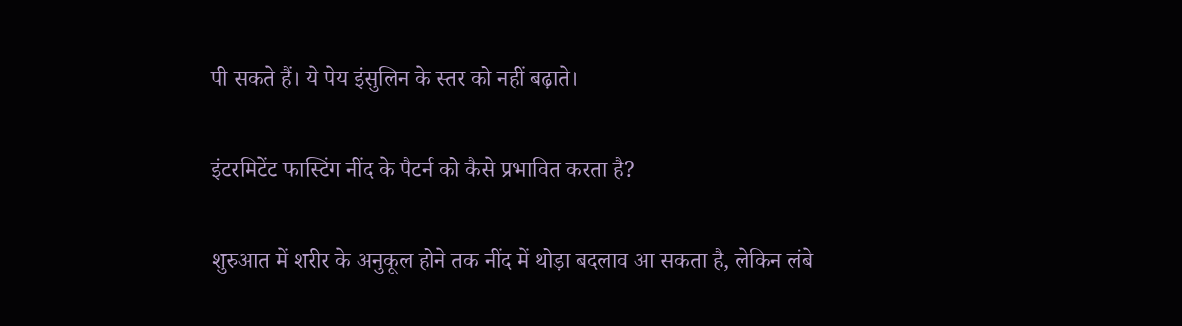पी सकते हैं। ये पेय इंसुलिन के स्तर को नहीं बढ़ाते।

इंटरमिटेंट फास्टिंग नींद के पैटर्न को कैसे प्रभावित करता है?

शुरुआत में शरीर के अनुकूल होने तक नींद में थोड़ा बदलाव आ सकता है, लेकिन लंबे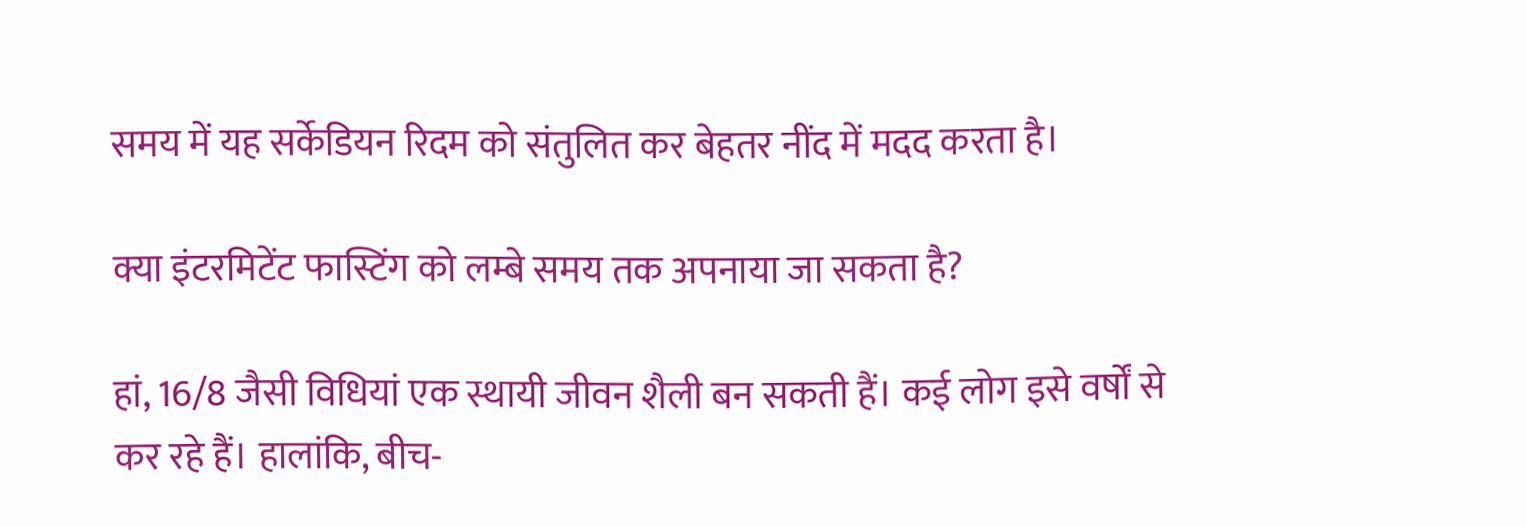समय में यह सर्केडियन रिदम को संतुलित कर बेहतर नींद में मदद करता है।

क्या इंटरमिटेंट फास्टिंग को लम्बे समय तक अपनाया जा सकता है?

हां, 16/8 जैसी विधियां एक स्थायी जीवन शैली बन सकती हैं। कई लोग इसे वर्षों से कर रहे हैं। हालांकि, बीच-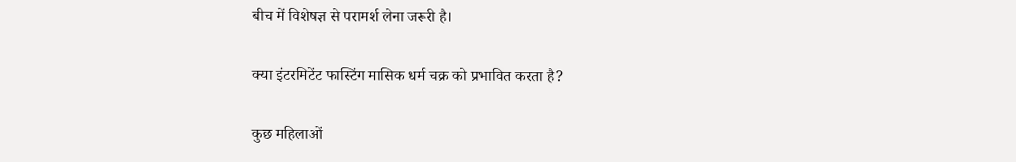बीच में विशेषज्ञ से परामर्श लेना जरूरी है।

क्या इंटरमिटेंट फास्टिंग मासिक धर्म चक्र को प्रभावित करता है?

कुछ महिलाओं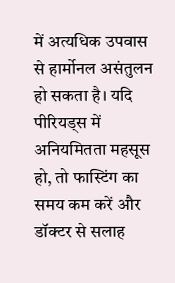में अत्यधिक उपवास से हार्मोनल असंतुलन हो सकता है। यदि पीरियड्स में अनियमितता महसूस हो, तो फास्टिंग का समय कम करें और डॉक्टर से सलाह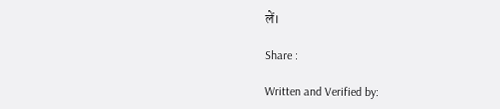लें।

Share :

Written and Verified by: